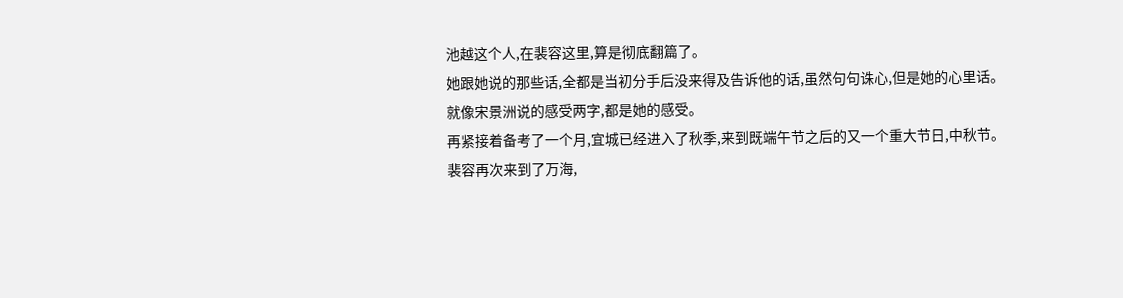池越这个人,在裴容这里,算是彻底翻篇了。
她跟她说的那些话,全都是当初分手后没来得及告诉他的话,虽然句句诛心,但是她的心里话。
就像宋景洲说的感受两字,都是她的感受。
再紧接着备考了一个月,宜城已经进入了秋季,来到既端午节之后的又一个重大节日,中秋节。
裴容再次来到了万海,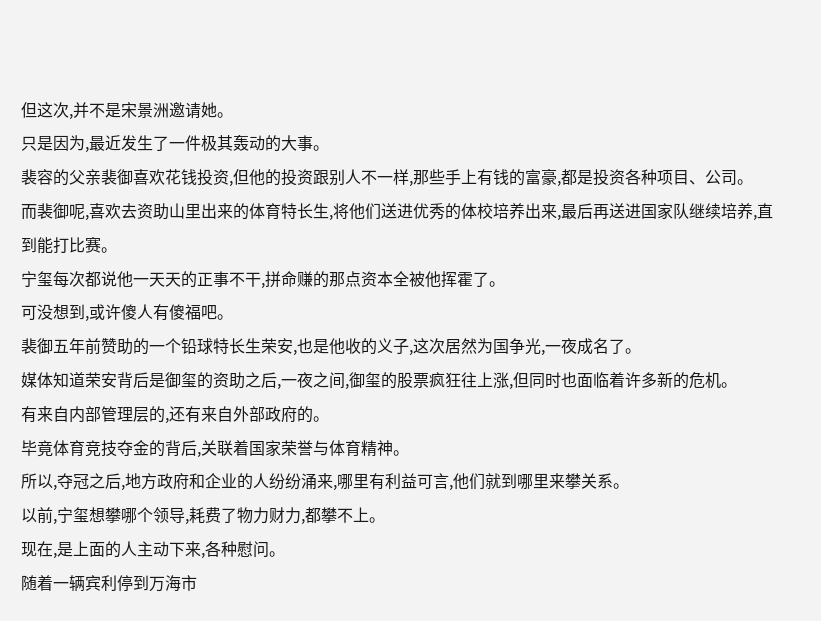但这次,并不是宋景洲邀请她。
只是因为,最近发生了一件极其轰动的大事。
裴容的父亲裴御喜欢花钱投资,但他的投资跟别人不一样,那些手上有钱的富豪,都是投资各种项目、公司。
而裴御呢,喜欢去资助山里出来的体育特长生,将他们送进优秀的体校培养出来,最后再送进国家队继续培养,直到能打比赛。
宁玺每次都说他一天天的正事不干,拼命赚的那点资本全被他挥霍了。
可没想到,或许傻人有傻福吧。
裴御五年前赞助的一个铅球特长生荣安,也是他收的义子,这次居然为国争光,一夜成名了。
媒体知道荣安背后是御玺的资助之后,一夜之间,御玺的股票疯狂往上涨,但同时也面临着许多新的危机。
有来自内部管理层的,还有来自外部政府的。
毕竟体育竞技夺金的背后,关联着国家荣誉与体育精神。
所以,夺冠之后,地方政府和企业的人纷纷涌来,哪里有利益可言,他们就到哪里来攀关系。
以前,宁玺想攀哪个领导,耗费了物力财力,都攀不上。
现在,是上面的人主动下来,各种慰问。
随着一辆宾利停到万海市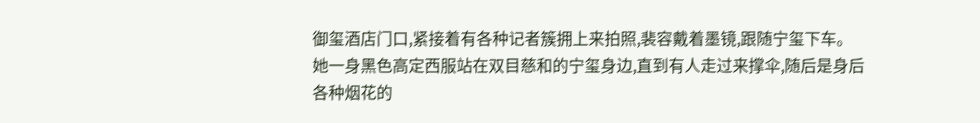御玺酒店门口,紧接着有各种记者簇拥上来拍照,裴容戴着墨镜,跟随宁玺下车。
她一身黑色高定西服站在双目慈和的宁玺身边,直到有人走过来撑伞,随后是身后各种烟花的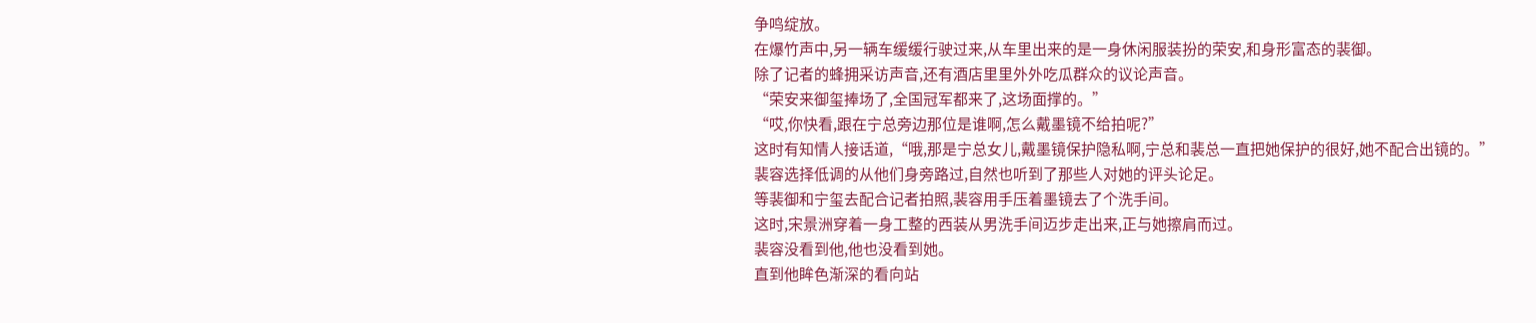争鸣绽放。
在爆竹声中,另一辆车缓缓行驶过来,从车里出来的是一身休闲服装扮的荣安,和身形富态的裴御。
除了记者的蜂拥采访声音,还有酒店里里外外吃瓜群众的议论声音。
“荣安来御玺捧场了,全国冠军都来了,这场面撑的。”
“哎,你快看,跟在宁总旁边那位是谁啊,怎么戴墨镜不给拍呢?”
这时有知情人接话道,“哦,那是宁总女儿,戴墨镜保护隐私啊,宁总和裴总一直把她保护的很好,她不配合出镜的。”
裴容选择低调的从他们身旁路过,自然也听到了那些人对她的评头论足。
等裴御和宁玺去配合记者拍照,裴容用手压着墨镜去了个洗手间。
这时,宋景洲穿着一身工整的西装从男洗手间迈步走出来,正与她擦肩而过。
裴容没看到他,他也没看到她。
直到他眸色渐深的看向站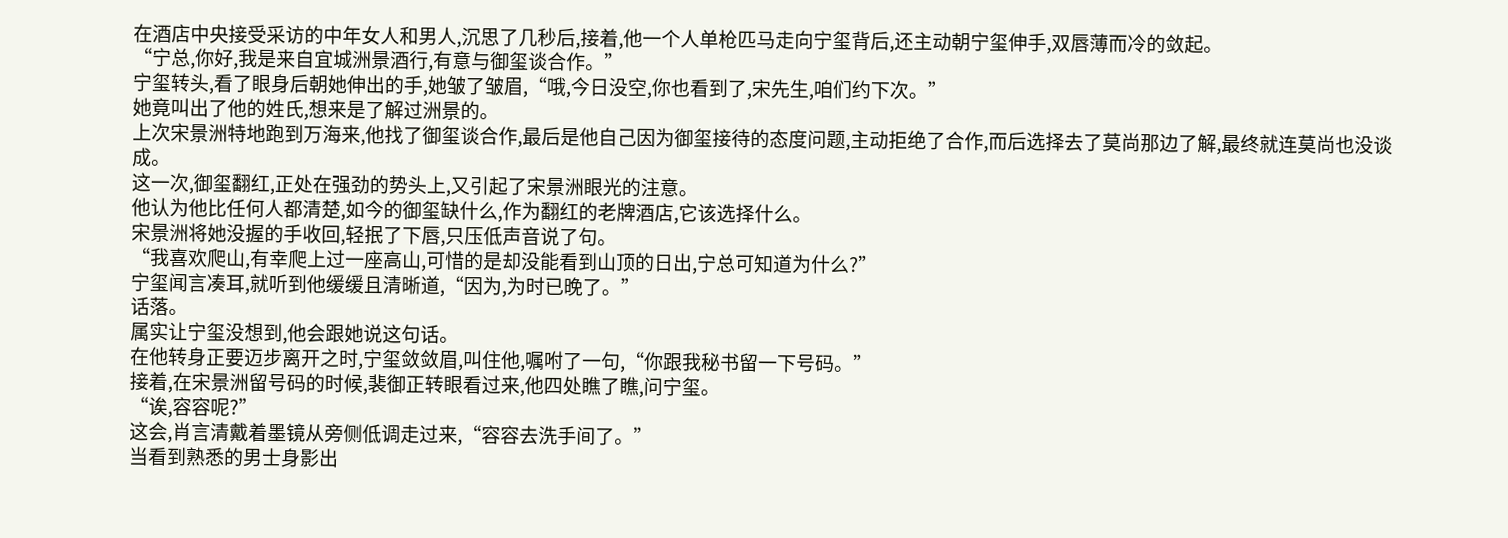在酒店中央接受采访的中年女人和男人,沉思了几秒后,接着,他一个人单枪匹马走向宁玺背后,还主动朝宁玺伸手,双唇薄而冷的敛起。
“宁总,你好,我是来自宜城洲景酒行,有意与御玺谈合作。”
宁玺转头,看了眼身后朝她伸出的手,她皱了皱眉,“哦,今日没空,你也看到了,宋先生,咱们约下次。”
她竟叫出了他的姓氏,想来是了解过洲景的。
上次宋景洲特地跑到万海来,他找了御玺谈合作,最后是他自己因为御玺接待的态度问题,主动拒绝了合作,而后选择去了莫尚那边了解,最终就连莫尚也没谈成。
这一次,御玺翻红,正处在强劲的势头上,又引起了宋景洲眼光的注意。
他认为他比任何人都清楚,如今的御玺缺什么,作为翻红的老牌酒店,它该选择什么。
宋景洲将她没握的手收回,轻抿了下唇,只压低声音说了句。
“我喜欢爬山,有幸爬上过一座高山,可惜的是却没能看到山顶的日出,宁总可知道为什么?”
宁玺闻言凑耳,就听到他缓缓且清晰道,“因为,为时已晚了。”
话落。
属实让宁玺没想到,他会跟她说这句话。
在他转身正要迈步离开之时,宁玺敛敛眉,叫住他,嘱咐了一句,“你跟我秘书留一下号码。”
接着,在宋景洲留号码的时候,裴御正转眼看过来,他四处瞧了瞧,问宁玺。
“诶,容容呢?”
这会,肖言清戴着墨镜从旁侧低调走过来,“容容去洗手间了。”
当看到熟悉的男士身影出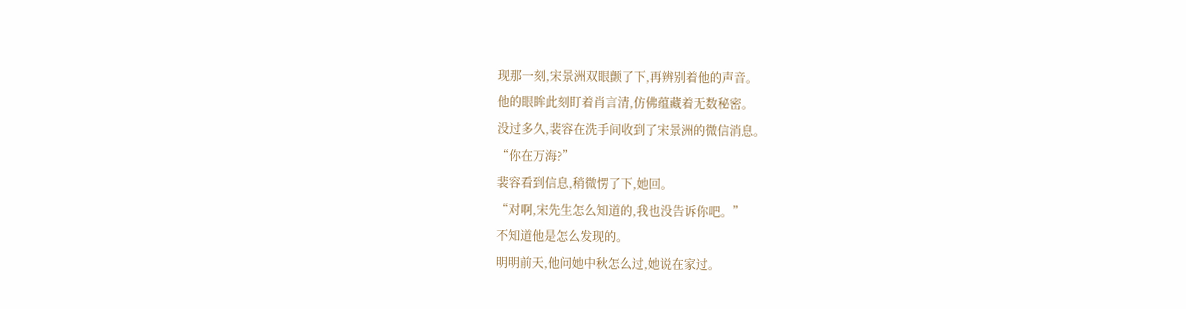现那一刻,宋景洲双眼颤了下,再辨别着他的声音。
他的眼眸此刻盯着肖言清,仿佛蕴藏着无数秘密。
没过多久,裴容在洗手间收到了宋景洲的微信消息。
“你在万海?”
裴容看到信息,稍微愣了下,她回。
“对啊,宋先生怎么知道的,我也没告诉你吧。”
不知道他是怎么发现的。
明明前天,他问她中秋怎么过,她说在家过。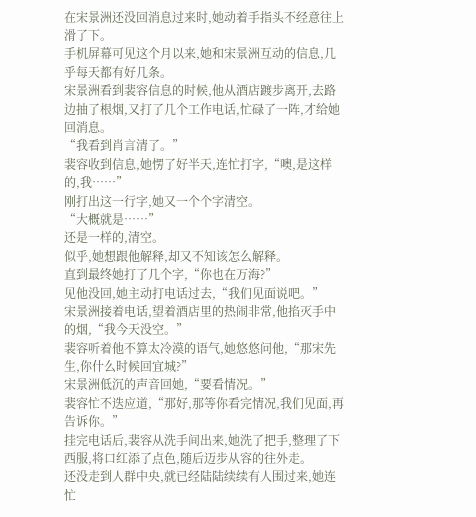在宋景洲还没回消息过来时,她动着手指头不经意往上滑了下。
手机屏幕可见这个月以来,她和宋景洲互动的信息,几乎每天都有好几条。
宋景洲看到裴容信息的时候,他从酒店踱步离开,去路边抽了根烟,又打了几个工作电话,忙碌了一阵,才给她回消息。
“我看到肖言清了。”
裴容收到信息,她愣了好半天,连忙打字,“噢,是这样的,我……”
刚打出这一行字,她又一个个字清空。
“大概就是……”
还是一样的,清空。
似乎,她想跟他解释,却又不知该怎么解释。
直到最终她打了几个字,“你也在万海?”
见他没回,她主动打电话过去,“我们见面说吧。”
宋景洲接着电话,望着酒店里的热闹非常,他掐灭手中的烟,“我今天没空。”
裴容听着他不算太冷漠的语气,她悠悠问他,“那宋先生,你什么时候回宜城?”
宋景洲低沉的声音回她,“要看情况。”
裴容忙不迭应道,“那好,那等你看完情况,我们见面,再告诉你。”
挂完电话后,裴容从洗手间出来,她洗了把手,整理了下西服,将口红添了点色,随后迈步从容的往外走。
还没走到人群中央,就已经陆陆续续有人围过来,她连忙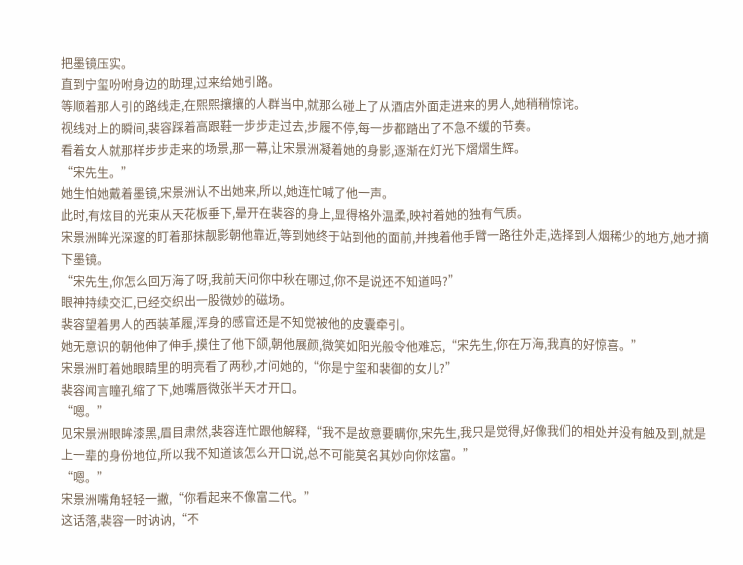把墨镜压实。
直到宁玺吩咐身边的助理,过来给她引路。
等顺着那人引的路线走,在熙熙攘攘的人群当中,就那么碰上了从酒店外面走进来的男人,她稍稍惊诧。
视线对上的瞬间,裴容踩着高跟鞋一步步走过去,步履不停,每一步都踏出了不急不缓的节奏。
看着女人就那样步步走来的场景,那一幕,让宋景洲凝着她的身影,逐渐在灯光下熠熠生辉。
“宋先生。”
她生怕她戴着墨镜,宋景洲认不出她来,所以,她连忙喊了他一声。
此时,有炫目的光束从天花板垂下,晕开在裴容的身上,显得格外温柔,映衬着她的独有气质。
宋景洲眸光深邃的盯着那抹靓影朝他靠近,等到她终于站到他的面前,并拽着他手臂一路往外走,选择到人烟稀少的地方,她才摘下墨镜。
“宋先生,你怎么回万海了呀,我前天问你中秋在哪过,你不是说还不知道吗?”
眼神持续交汇,已经交织出一股微妙的磁场。
裴容望着男人的西装革履,浑身的感官还是不知觉被他的皮囊牵引。
她无意识的朝他伸了伸手,摸住了他下颌,朝他展颜,微笑如阳光般令他难忘,“宋先生,你在万海,我真的好惊喜。”
宋景洲盯着她眼睛里的明亮看了两秒,才问她的,“你是宁玺和裴御的女儿?”
裴容闻言瞳孔缩了下,她嘴唇微张半天才开口。
“嗯。”
见宋景洲眼眸漆黑,眉目肃然,裴容连忙跟他解释,“我不是故意要瞒你,宋先生,我只是觉得,好像我们的相处并没有触及到,就是上一辈的身份地位,所以我不知道该怎么开口说,总不可能莫名其妙向你炫富。”
“嗯。”
宋景洲嘴角轻轻一撇,“你看起来不像富二代。”
这话落,裴容一时讷讷,“不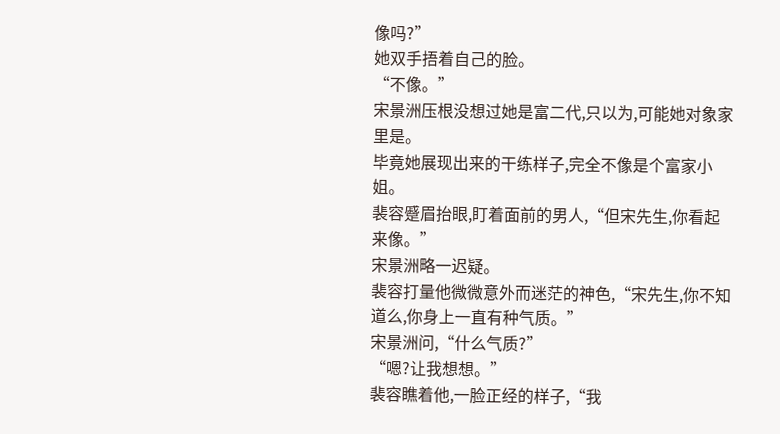像吗?”
她双手捂着自己的脸。
“不像。”
宋景洲压根没想过她是富二代,只以为,可能她对象家里是。
毕竟她展现出来的干练样子,完全不像是个富家小姐。
裴容蹙眉抬眼,盯着面前的男人,“但宋先生,你看起来像。”
宋景洲略一迟疑。
裴容打量他微微意外而迷茫的神色,“宋先生,你不知道么,你身上一直有种气质。”
宋景洲问,“什么气质?”
“嗯?让我想想。”
裴容瞧着他,一脸正经的样子,“我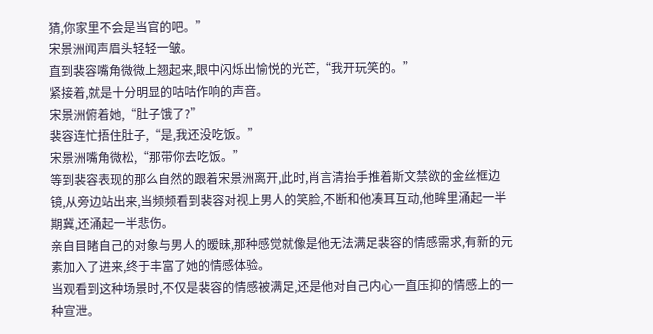猜,你家里不会是当官的吧。”
宋景洲闻声眉头轻轻一皱。
直到裴容嘴角微微上翘起来,眼中闪烁出愉悦的光芒,“我开玩笑的。”
紧接着,就是十分明显的咕咕作响的声音。
宋景洲俯着她,“肚子饿了?”
裴容连忙捂住肚子,“是,我还没吃饭。”
宋景洲嘴角微松,“那带你去吃饭。”
等到裴容表现的那么自然的跟着宋景洲离开,此时,肖言清抬手推着斯文禁欲的金丝框边镜,从旁边站出来,当频频看到裴容对视上男人的笑脸,不断和他凑耳互动,他眸里涌起一半期冀,还涌起一半悲伤。
亲自目睹自己的对象与男人的暧昧,那种感觉就像是他无法满足裴容的情感需求,有新的元素加入了进来,终于丰富了她的情感体验。
当观看到这种场景时,不仅是裴容的情感被满足,还是他对自己内心一直压抑的情感上的一种宣泄。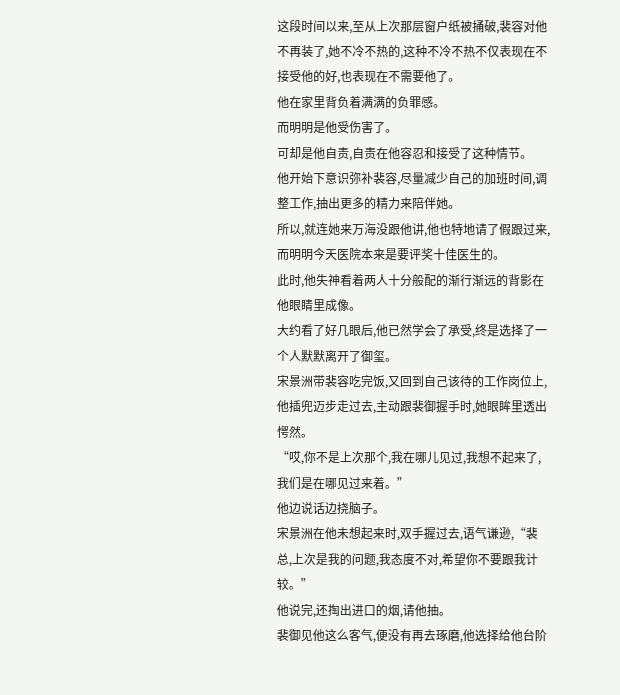这段时间以来,至从上次那层窗户纸被捅破,裴容对他不再装了,她不冷不热的,这种不冷不热不仅表现在不接受他的好,也表现在不需要他了。
他在家里背负着满满的负罪感。
而明明是他受伤害了。
可却是他自责,自责在他容忍和接受了这种情节。
他开始下意识弥补裴容,尽量减少自己的加班时间,调整工作,抽出更多的精力来陪伴她。
所以,就连她来万海没跟他讲,他也特地请了假跟过来,而明明今天医院本来是要评奖十佳医生的。
此时,他失神看着两人十分般配的渐行渐远的背影在他眼睛里成像。
大约看了好几眼后,他已然学会了承受,终是选择了一个人默默离开了御玺。
宋景洲带裴容吃完饭,又回到自己该待的工作岗位上,他插兜迈步走过去,主动跟裴御握手时,她眼眸里透出愕然。
“哎,你不是上次那个,我在哪儿见过,我想不起来了,我们是在哪见过来着。”
他边说话边挠脑子。
宋景洲在他未想起来时,双手握过去,语气谦逊,“裴总,上次是我的问题,我态度不对,希望你不要跟我计较。”
他说完,还掏出进口的烟,请他抽。
裴御见他这么客气,便没有再去琢磨,他选择给他台阶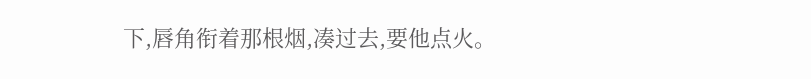下,唇角衔着那根烟,凑过去,要他点火。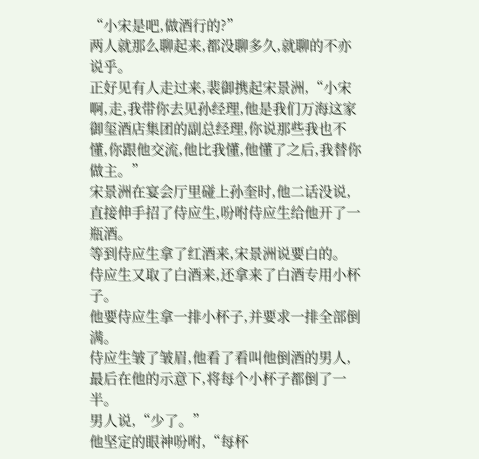“小宋是吧,做酒行的?”
两人就那么聊起来,都没聊多久,就聊的不亦说乎。
正好见有人走过来,裴御携起宋景洲,“小宋啊,走,我带你去见孙经理,他是我们万海这家御玺酒店集团的副总经理,你说那些我也不懂,你跟他交流,他比我懂,他懂了之后,我替你做主。”
宋景洲在宴会厅里碰上孙奎时,他二话没说,直接伸手招了侍应生,吩咐侍应生给他开了一瓶酒。
等到侍应生拿了红酒来,宋景洲说要白的。
侍应生又取了白酒来,还拿来了白酒专用小杯子。
他要侍应生拿一排小杯子,并要求一排全部倒满。
侍应生皱了皱眉,他看了看叫他倒酒的男人,最后在他的示意下,将每个小杯子都倒了一半。
男人说,“少了。”
他坚定的眼神吩咐,“每杯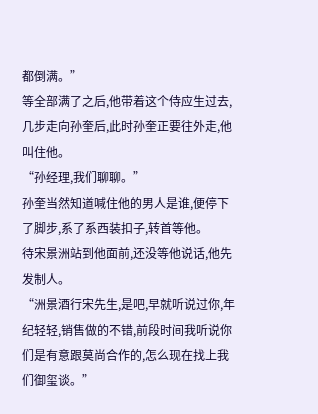都倒满。”
等全部满了之后,他带着这个侍应生过去,几步走向孙奎后,此时孙奎正要往外走,他叫住他。
“孙经理,我们聊聊。”
孙奎当然知道喊住他的男人是谁,便停下了脚步,系了系西装扣子,转首等他。
待宋景洲站到他面前,还没等他说话,他先发制人。
“洲景酒行宋先生,是吧,早就听说过你,年纪轻轻,销售做的不错,前段时间我听说你们是有意跟莫尚合作的,怎么现在找上我们御玺谈。”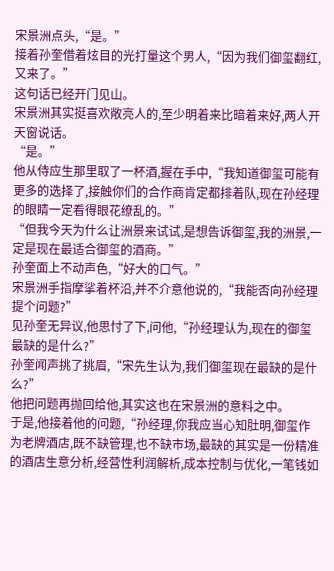宋景洲点头,“是。”
接着孙奎借着炫目的光打量这个男人,“因为我们御玺翻红,又来了。”
这句话已经开门见山。
宋景洲其实挺喜欢敞亮人的,至少明着来比暗着来好,两人开天窗说话。
“是。”
他从侍应生那里取了一杯酒,握在手中,“我知道御玺可能有更多的选择了,接触你们的合作商肯定都排着队,现在孙经理的眼睛一定看得眼花缭乱的。”
“但我今天为什么让洲景来试试,是想告诉御玺,我的洲景,一定是现在最适合御玺的酒商。”
孙奎面上不动声色,“好大的口气。”
宋景洲手指摩挲着杯沿,并不介意他说的,“我能否向孙经理提个问题?”
见孙奎无异议,他思忖了下,问他,“孙经理认为,现在的御玺最缺的是什么?”
孙奎闻声挑了挑眉,“宋先生认为,我们御玺现在最缺的是什么?”
他把问题再抛回给他,其实这也在宋景洲的意料之中。
于是,他接着他的问题,“孙经理,你我应当心知肚明,御玺作为老牌酒店,既不缺管理,也不缺市场,最缺的其实是一份精准的酒店生意分析,经营性利润解析,成本控制与优化,一笔钱如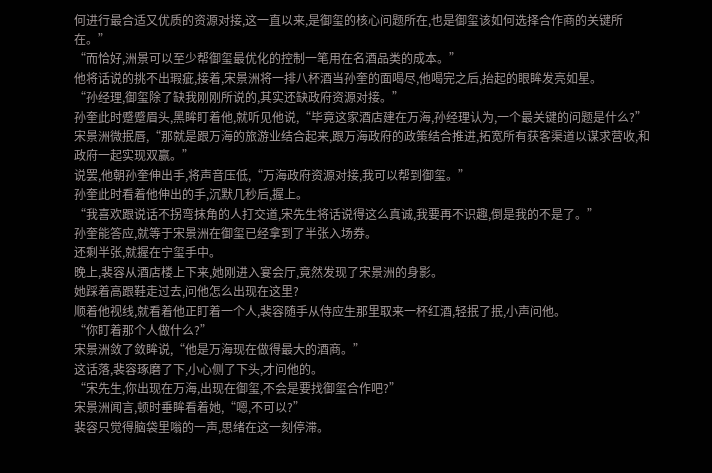何进行最合适又优质的资源对接,这一直以来,是御玺的核心问题所在,也是御玺该如何选择合作商的关键所在。”
“而恰好,洲景可以至少帮御玺最优化的控制一笔用在名酒品类的成本。”
他将话说的挑不出瑕疵,接着,宋景洲将一排八杯酒当孙奎的面喝尽,他喝完之后,抬起的眼眸发亮如星。
“孙经理,御玺除了缺我刚刚所说的,其实还缺政府资源对接。”
孙奎此时蹙蹙眉头,黑眸盯着他,就听见他说,“毕竟这家酒店建在万海,孙经理认为,一个最关键的问题是什么?”
宋景洲微抿唇,“那就是跟万海的旅游业结合起来,跟万海政府的政策结合推进,拓宽所有获客渠道以谋求营收,和政府一起实现双赢。”
说罢,他朝孙奎伸出手,将声音压低,“万海政府资源对接,我可以帮到御玺。”
孙奎此时看着他伸出的手,沉默几秒后,握上。
“我喜欢跟说话不拐弯抹角的人打交道,宋先生将话说得这么真诚,我要再不识趣,倒是我的不是了。”
孙奎能答应,就等于宋景洲在御玺已经拿到了半张入场券。
还剩半张,就握在宁玺手中。
晚上,裴容从酒店楼上下来,她刚进入宴会厅,竟然发现了宋景洲的身影。
她踩着高跟鞋走过去,问他怎么出现在这里?
顺着他视线,就看着他正盯着一个人,裴容随手从侍应生那里取来一杯红酒,轻抿了抿,小声问他。
“你盯着那个人做什么?”
宋景洲敛了敛眸说,“他是万海现在做得最大的酒商。”
这话落,裴容琢磨了下,小心侧了下头,才问他的。
“宋先生,你出现在万海,出现在御玺,不会是要找御玺合作吧?”
宋景洲闻言,顿时垂眸看着她,“嗯,不可以?”
裴容只觉得脑袋里嗡的一声,思绪在这一刻停滞。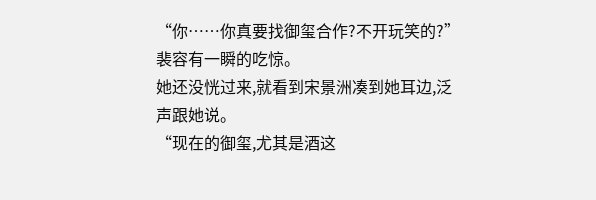“你……你真要找御玺合作?不开玩笑的?”
裴容有一瞬的吃惊。
她还没恍过来,就看到宋景洲凑到她耳边,泛声跟她说。
“现在的御玺,尤其是酒这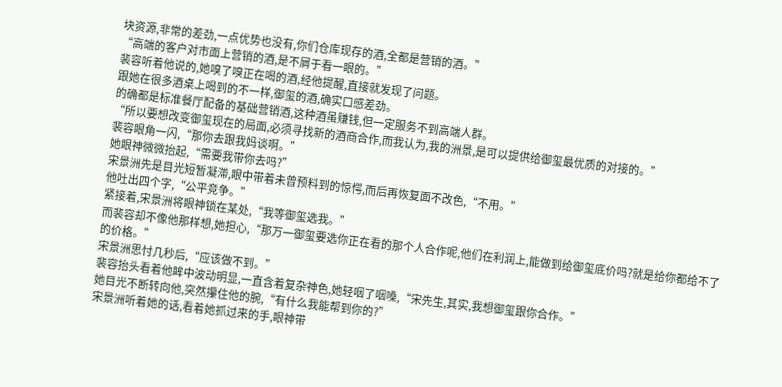块资源,非常的差劲,一点优势也没有,你们仓库现存的酒,全都是营销的酒。”
“高端的客户对市面上营销的酒,是不屑于看一眼的。”
裴容听着他说的,她嗅了嗅正在喝的酒,经他提醒,直接就发现了问题。
跟她在很多酒桌上喝到的不一样,御玺的酒,确实口感差劲。
的确都是标准餐厅配备的基础营销酒,这种酒虽赚钱,但一定服务不到高端人群。
“所以要想改变御玺现在的局面,必须寻找新的酒商合作,而我认为,我的洲景,是可以提供给御玺最优质的对接的。”
裴容眼角一闪,“那你去跟我妈谈啊。”
她眼神微微抬起,“需要我带你去吗?”
宋景洲先是目光短暂凝滞,眼中带着未曾预料到的惊愕,而后再恢复面不改色,“不用。”
他吐出四个字,“公平竞争。”
紧接着,宋景洲将眼神锁在某处,“我等御玺选我。”
而裴容却不像他那样想,她担心,“那万一御玺要选你正在看的那个人合作呢,他们在利润上,能做到给御玺底价吗?就是给你都给不了的价格。”
宋景洲思忖几秒后,“应该做不到。”
裴容抬头看着他眸中波动明显,一直含着复杂神色,她轻咽了咽嗓,“宋先生,其实,我想御玺跟你合作。”
她目光不断转向他,突然攥住他的腕,“有什么我能帮到你的?”
宋景洲听着她的话,看着她抓过来的手,眼神带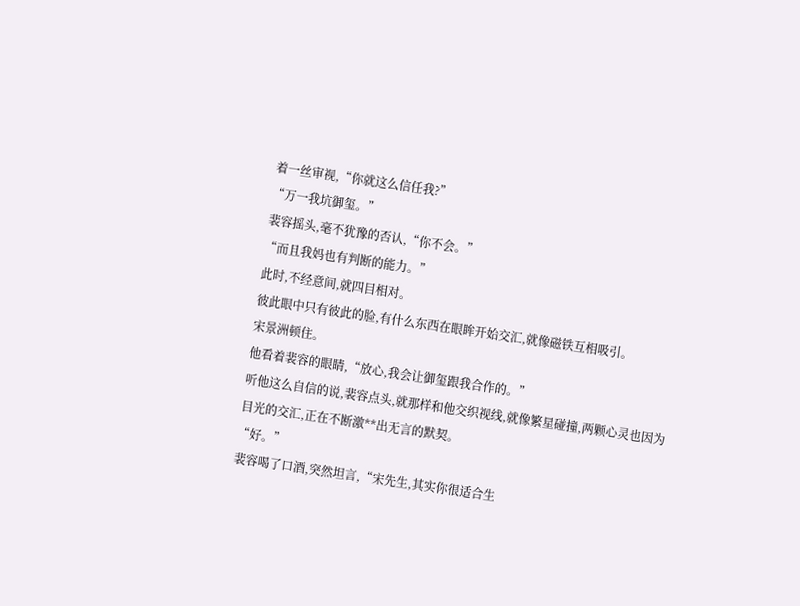着一丝审视,“你就这么信任我?”
“万一我坑御玺。”
裴容摇头,毫不犹豫的否认,“你不会。”
“而且我妈也有判断的能力。”
此时,不经意间,就四目相对。
彼此眼中只有彼此的脸,有什么东西在眼眸开始交汇,就像磁铁互相吸引。
宋景洲顿住。
他看着裴容的眼睛,“放心,我会让御玺跟我合作的。”
听他这么自信的说,裴容点头,就那样和他交织视线,就像繁星碰撞,两颗心灵也因为目光的交汇,正在不断激**出无言的默契。
“好。”
裴容喝了口酒,突然坦言,“宋先生,其实你很适合生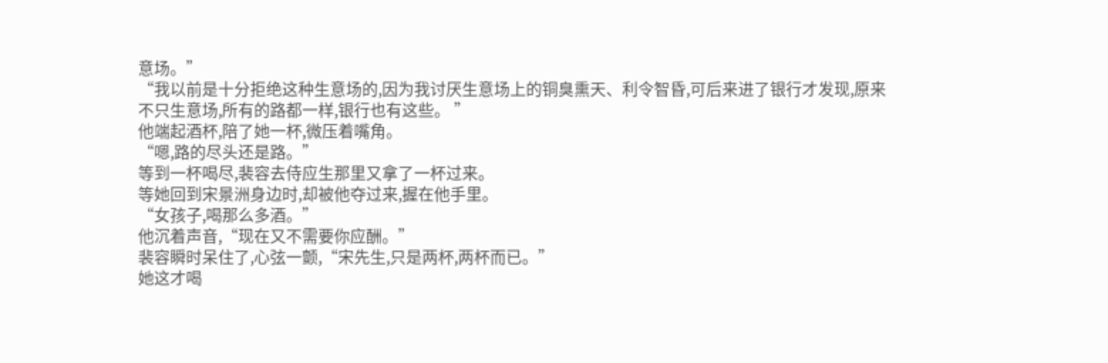意场。”
“我以前是十分拒绝这种生意场的,因为我讨厌生意场上的铜臭熏天、利令智昏,可后来进了银行才发现,原来不只生意场,所有的路都一样,银行也有这些。 ”
他端起酒杯,陪了她一杯,微压着嘴角。
“嗯,路的尽头还是路。”
等到一杯喝尽,裴容去侍应生那里又拿了一杯过来。
等她回到宋景洲身边时,却被他夺过来,握在他手里。
“女孩子,喝那么多酒。”
他沉着声音,“现在又不需要你应酬。”
裴容瞬时呆住了,心弦一颤,“宋先生,只是两杯,两杯而已。”
她这才喝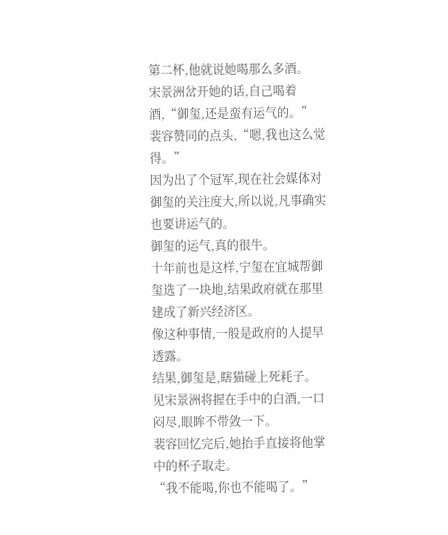第二杯,他就说她喝那么多酒。
宋景洲岔开她的话,自己喝着酒,“御玺,还是蛮有运气的。”
裴容赞同的点头,“嗯,我也这么觉得。”
因为出了个冠军,现在社会媒体对御玺的关注度大,所以说,凡事确实也要讲运气的。
御玺的运气,真的很牛。
十年前也是这样,宁玺在宜城帮御玺选了一块地,结果政府就在那里建成了新兴经济区。
像这种事情,一般是政府的人提早透露。
结果,御玺是,瞎猫碰上死耗子。
见宋景洲将握在手中的白酒,一口闷尽,眼眸不带敛一下。
裴容回忆完后,她抬手直接将他掌中的杯子取走。
“我不能喝,你也不能喝了。”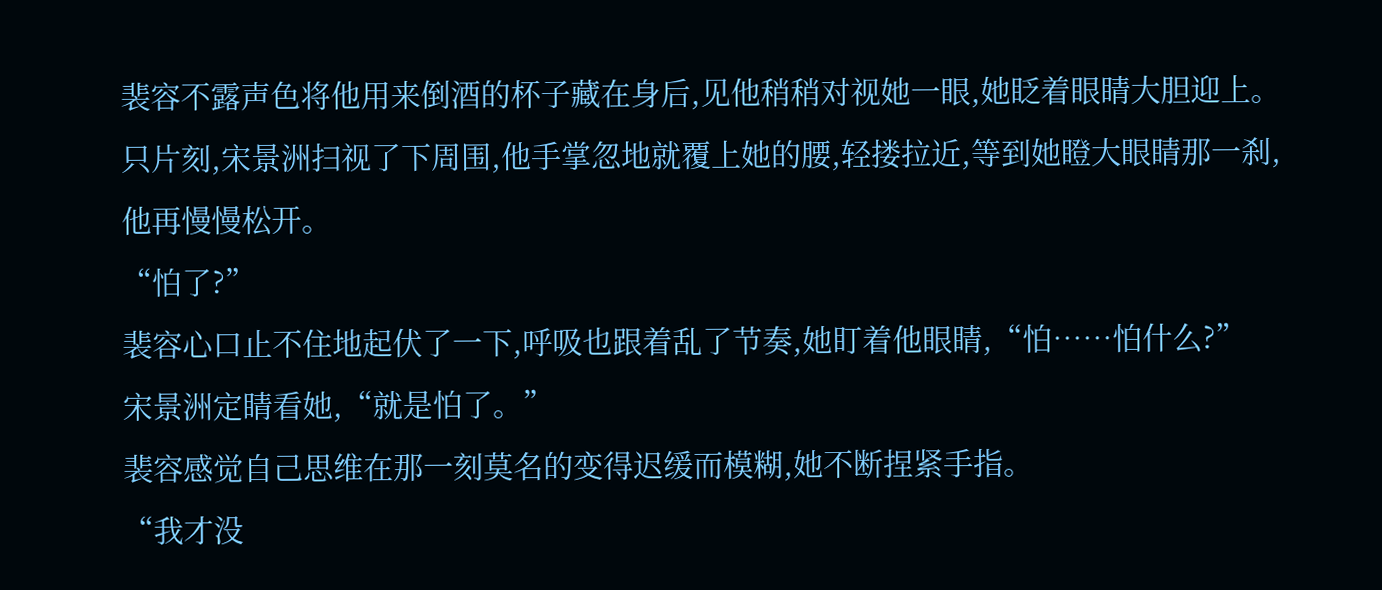裴容不露声色将他用来倒酒的杯子藏在身后,见他稍稍对视她一眼,她眨着眼睛大胆迎上。
只片刻,宋景洲扫视了下周围,他手掌忽地就覆上她的腰,轻搂拉近,等到她瞪大眼睛那一刹,他再慢慢松开。
“怕了?”
裴容心口止不住地起伏了一下,呼吸也跟着乱了节奏,她盯着他眼睛,“怕……怕什么?”
宋景洲定睛看她,“就是怕了。”
裴容感觉自己思维在那一刻莫名的变得迟缓而模糊,她不断捏紧手指。
“我才没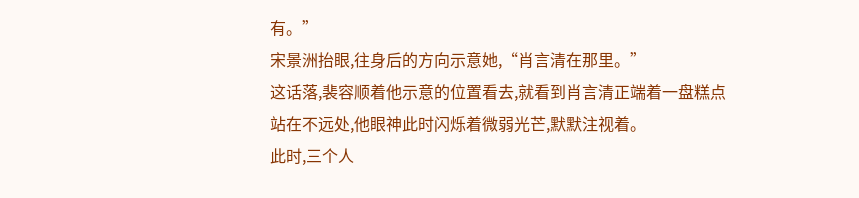有。”
宋景洲抬眼,往身后的方向示意她,“肖言清在那里。”
这话落,裴容顺着他示意的位置看去,就看到肖言清正端着一盘糕点站在不远处,他眼神此时闪烁着微弱光芒,默默注视着。
此时,三个人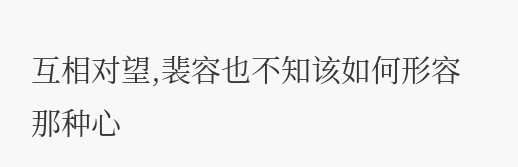互相对望,裴容也不知该如何形容那种心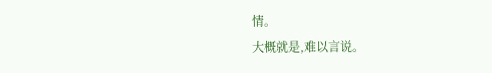情。
大概就是,难以言说。